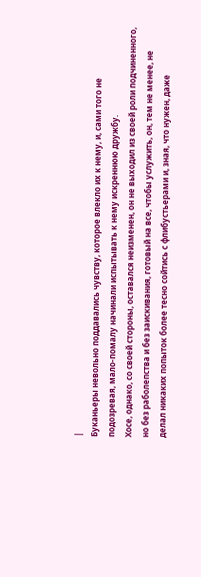|
Буканьеры невольно поддавались чувству, которое влекло их к нему, и, сами того не подозревая, мало-помалу начинали испытывать к нему искреннюю дружбу.
Хосе, однако, со своей стороны, оставался неизменен, он не выходил из своей роли подчиненного, но без раболепства и без заискивания, готовый на все, чтобы услужить, он, тем не менее, не делал никаких попыток более тесно сойтись с флибустьерами и, зная, что нужен, даже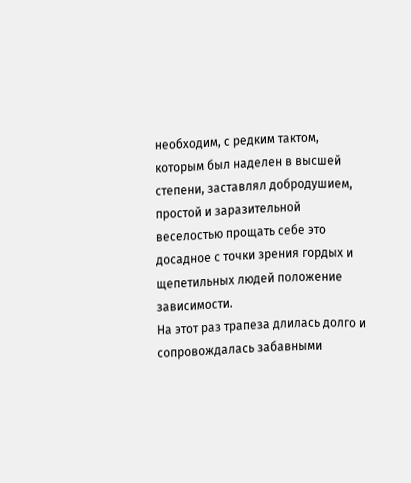необходим, с редким тактом, которым был наделен в высшей степени, заставлял добродушием, простой и заразительной веселостью прощать себе это досадное с точки зрения гордых и щепетильных людей положение зависимости.
На этот раз трапеза длилась долго и сопровождалась забавными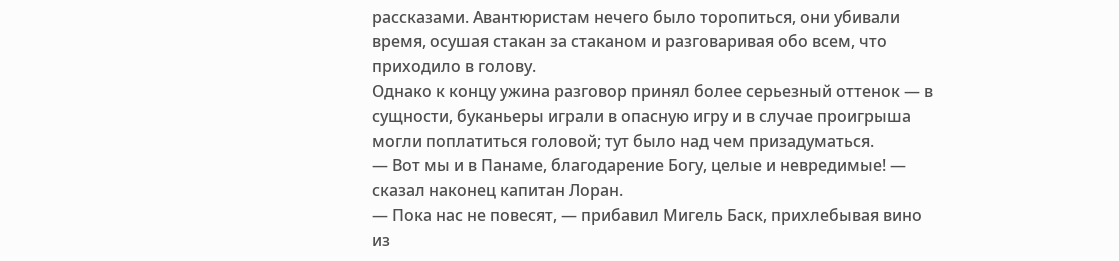рассказами. Авантюристам нечего было торопиться, они убивали время, осушая стакан за стаканом и разговаривая обо всем, что приходило в голову.
Однако к концу ужина разговор принял более серьезный оттенок — в сущности, буканьеры играли в опасную игру и в случае проигрыша могли поплатиться головой; тут было над чем призадуматься.
— Вот мы и в Панаме, благодарение Богу, целые и невредимые! — сказал наконец капитан Лоран.
— Пока нас не повесят, — прибавил Мигель Баск, прихлебывая вино из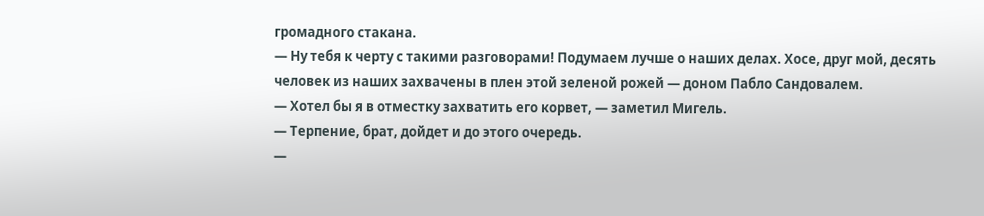громадного стакана.
— Ну тебя к черту с такими разговорами! Подумаем лучше о наших делах. Хосе, друг мой, десять человек из наших захвачены в плен этой зеленой рожей — доном Пабло Сандовалем.
— Хотел бы я в отместку захватить его корвет, — заметил Мигель.
— Терпение, брат, дойдет и до этого очередь.
—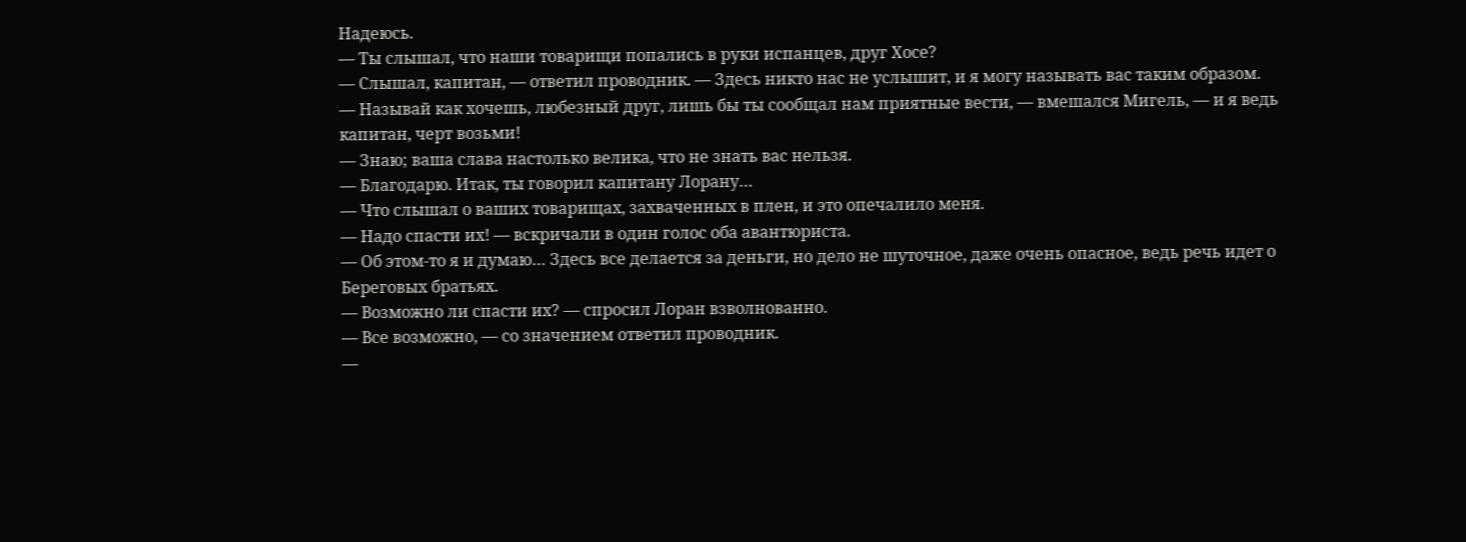Надеюсь.
— Ты слышал, что наши товарищи попались в руки испанцев, друг Хосе?
— Слышал, капитан, — ответил проводник. — Здесь никто нас не услышит, и я могу называть вас таким образом.
— Называй как хочешь, любезный друг, лишь бы ты сообщал нам приятные вести, — вмешался Мигель, — и я ведь капитан, черт возьми!
— Знаю; ваша слава настолько велика, что не знать вас нельзя.
— Благодарю. Итак, ты говорил капитану Лорану…
— Что слышал о ваших товарищах, захваченных в плен, и это опечалило меня.
— Надо спасти их! — вскричали в один голос оба авантюриста.
— Об этом-то я и думаю… Здесь все делается за деньги, но дело не шуточное, даже очень опасное, ведь речь идет о Береговых братьях.
— Возможно ли спасти их? — спросил Лоран взволнованно.
— Все возможно, — со значением ответил проводник.
—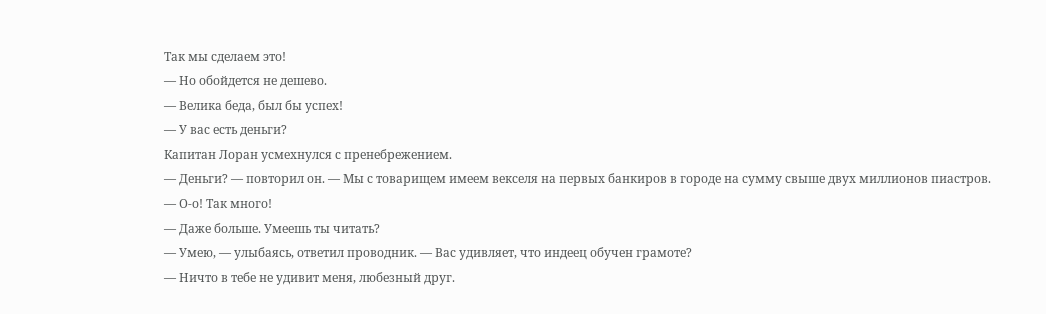Так мы сделаем это!
— Но обойдется не дешево.
— Велика беда, был бы успех!
— У вас есть деньги?
Капитан Лоран усмехнулся с пренебрежением.
— Деньги? — повторил он. — Мы с товарищем имеем векселя на первых банкиров в городе на сумму свыше двух миллионов пиастров.
— О-о! Так много!
— Даже больше. Умеешь ты читать?
— Умею, — улыбаясь, ответил проводник. — Вас удивляет, что индеец обучен грамоте?
— Ничто в тебе не удивит меня, любезный друг.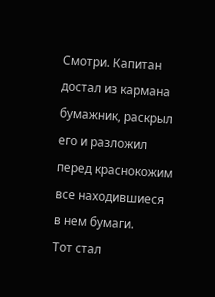Смотри. Капитан достал из кармана бумажник, раскрыл его и разложил перед краснокожим все находившиеся в нем бумаги.
Тот стал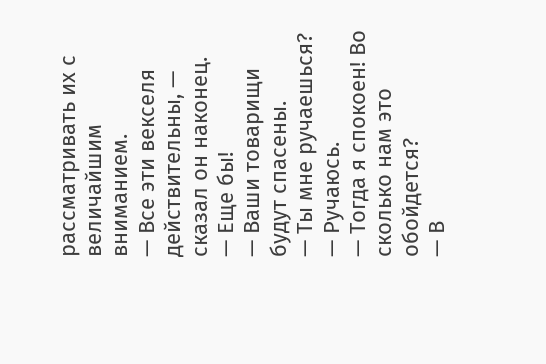рассматривать их с величайшим вниманием.
— Все эти векселя действительны, — сказал он наконец.
— Еще бы!
— Ваши товарищи будут спасены.
— Ты мне ручаешься?
— Ручаюсь.
— Тогда я спокоен! Во сколько нам это обойдется?
— В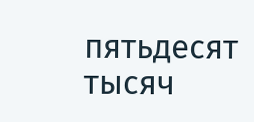пятьдесят тысяч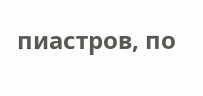пиастров, по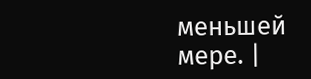меньшей мере. |